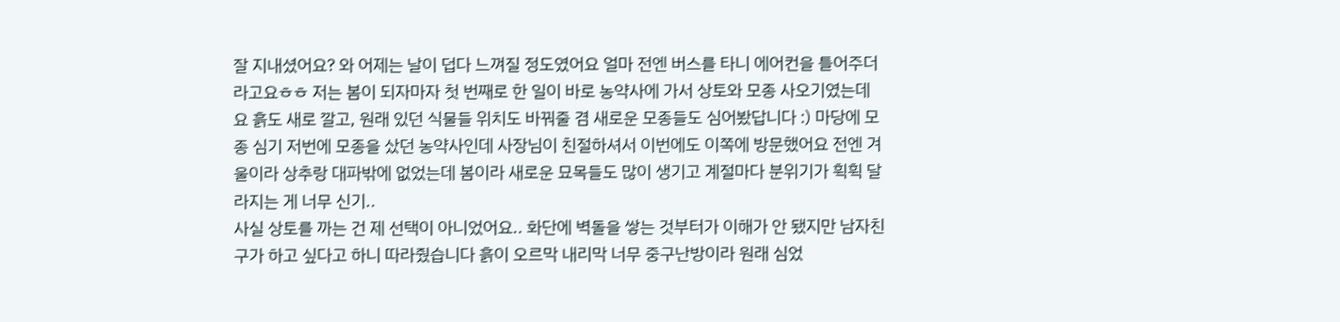잘 지내셨어요? 와 어제는 날이 덥다 느껴질 정도였어요 얼마 전엔 버스를 타니 에어컨을 틀어주더라고요ㅎㅎ 저는 봄이 되자마자 첫 번째로 한 일이 바로 농약사에 가서 상토와 모종 사오기였는데요 흙도 새로 깔고, 원래 있던 식물들 위치도 바꿔줄 겸 새로운 모종들도 심어봤답니다 :) 마당에 모종 심기 저번에 모종을 샀던 농약사인데 사장님이 친절하셔서 이번에도 이쪽에 방문했어요 전엔 겨울이라 상추랑 대파밖에 없었는데 봄이라 새로운 묘목들도 많이 생기고 계절마다 분위기가 휙휙 달라지는 게 너무 신기..
사실 상토를 까는 건 제 선택이 아니었어요.. 화단에 벽돌을 쌓는 것부터가 이해가 안 됐지만 남자친구가 하고 싶다고 하니 따라줬습니다 흙이 오르막 내리막 너무 중구난방이라 원래 심었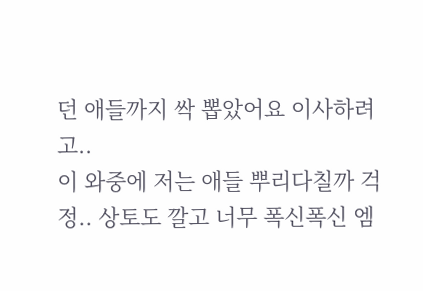던 애들까지 싹 뽑았어요 이사하려고..
이 와중에 저는 애들 뿌리다칠까 걱정.. 상토도 깔고 너무 폭신폭신 엠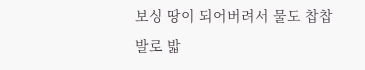보싱 땅이 되어버려서 물도 찹찹 발로 밟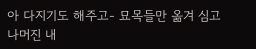아 다지기도 해주고- 묘목들만 옮겨 심고 나머진 내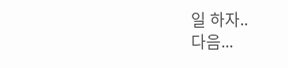일 하자..
다음...